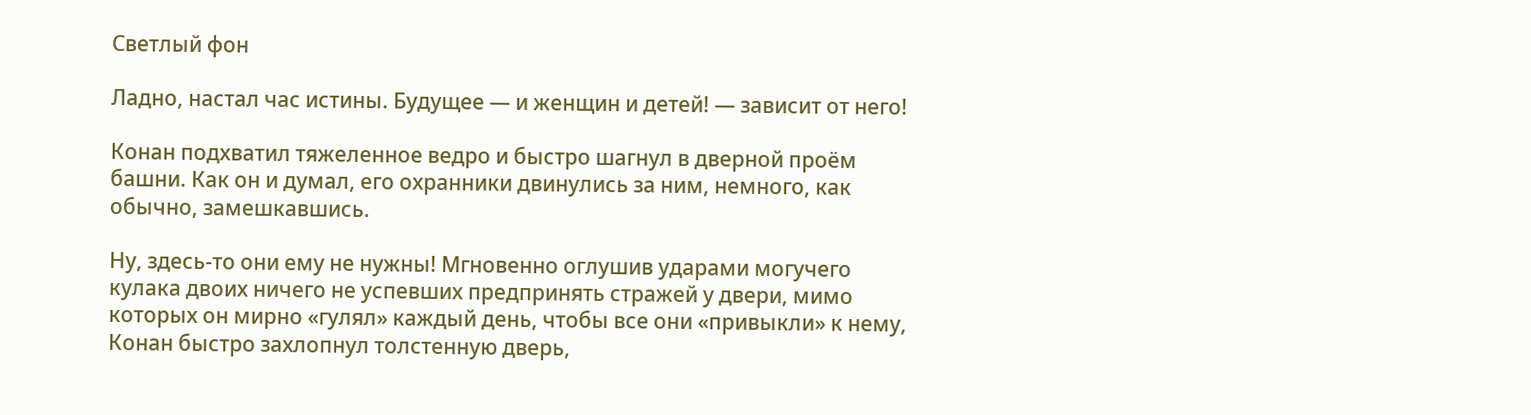Светлый фон

Ладно, настал час истины. Будущее — и женщин и детей! — зависит от него!

Конан подхватил тяжеленное ведро и быстро шагнул в дверной проём башни. Как он и думал, его охранники двинулись за ним, немного, как обычно, замешкавшись.

Ну, здесь-то они ему не нужны! Мгновенно оглушив ударами могучего кулака двоих ничего не успевших предпринять стражей у двери, мимо которых он мирно «гулял» каждый день, чтобы все они «привыкли» к нему, Конан быстро захлопнул толстенную дверь,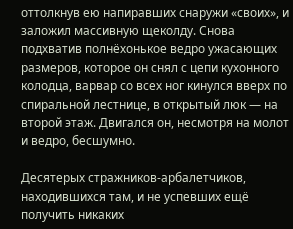оттолкнув ею напиравших снаружи «своих», и заложил массивную щеколду. Снова подхватив полнёхонькое ведро ужасающих размеров, которое он снял с цепи кухонного колодца, варвар со всех ног кинулся вверх по спиральной лестнице, в открытый люк — на второй этаж. Двигался он, несмотря на молот и ведро, бесшумно.

Десятерых стражников-арбалетчиков, находившихся там, и не успевших ещё получить никаких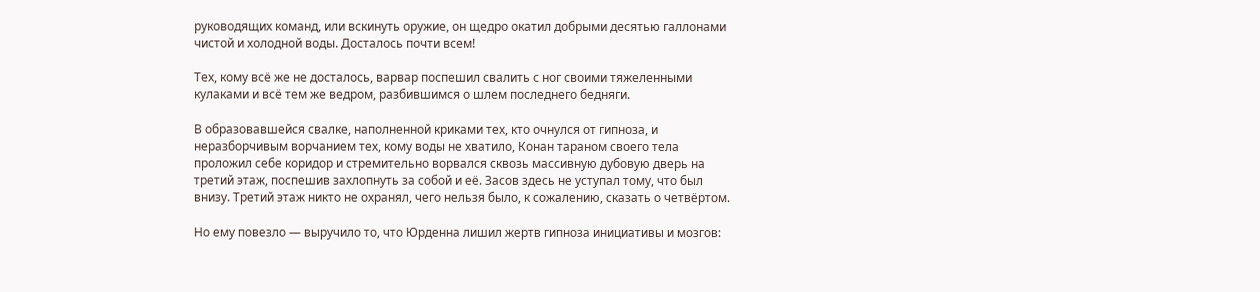руководящих команд, или вскинуть оружие, он щедро окатил добрыми десятью галлонами чистой и холодной воды. Досталось почти всем!

Тех, кому всё же не досталось, варвар поспешил свалить с ног своими тяжеленными кулаками и всё тем же ведром, разбившимся о шлем последнего бедняги.

В образовавшейся свалке, наполненной криками тех, кто очнулся от гипноза, и неразборчивым ворчанием тех, кому воды не хватило, Конан тараном своего тела проложил себе коридор и стремительно ворвался сквозь массивную дубовую дверь на третий этаж, поспешив захлопнуть за собой и её. Засов здесь не уступал тому, что был внизу. Третий этаж никто не охранял, чего нельзя было, к сожалению, сказать о четвёртом.

Но ему повезло — выручило то, что Юрденна лишил жертв гипноза инициативы и мозгов: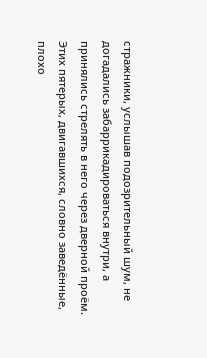стражники, услышав подозрительный шум, не догадались забаррикадироваться внутри, а принялись стрелять в него через дверной проём. Этих пятерых, двигавшихся, словно заведённые, плохо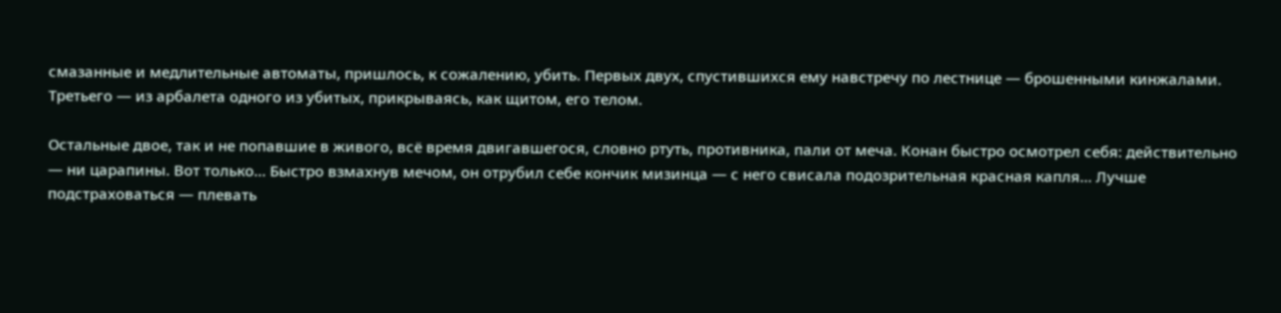смазанные и медлительные автоматы, пришлось, к сожалению, убить. Первых двух, спустившихся ему навстречу по лестнице — брошенными кинжалами. Третьего — из арбалета одного из убитых, прикрываясь, как щитом, его телом.

Остальные двое, так и не попавшие в живого, всё время двигавшегося, словно ртуть, противника, пали от меча. Конан быстро осмотрел себя: действительно — ни царапины. Вот только… Быстро взмахнув мечом, он отрубил себе кончик мизинца — с него свисала подозрительная красная капля… Лучше подстраховаться — плевать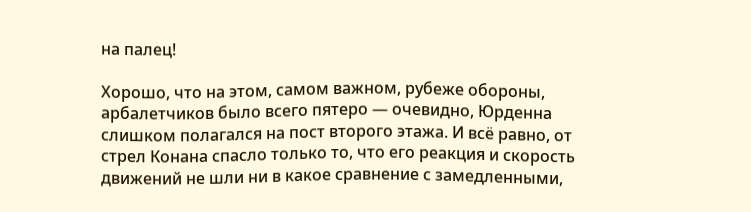на палец!

Хорошо, что на этом, самом важном, рубеже обороны, арбалетчиков было всего пятеро — очевидно, Юрденна слишком полагался на пост второго этажа. И всё равно, от стрел Конана спасло только то, что его реакция и скорость движений не шли ни в какое сравнение с замедленными,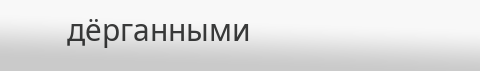дёрганными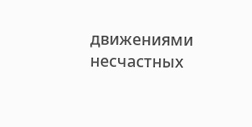движениями несчастных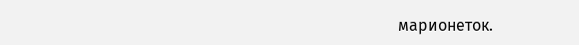марионеток.